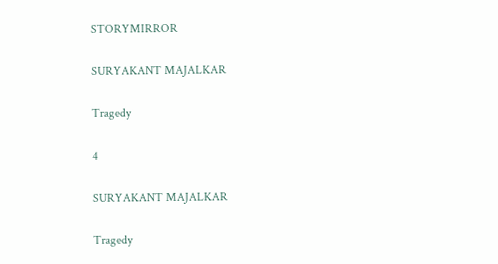STORYMIRROR

SURYAKANT MAJALKAR

Tragedy

4

SURYAKANT MAJALKAR

Tragedy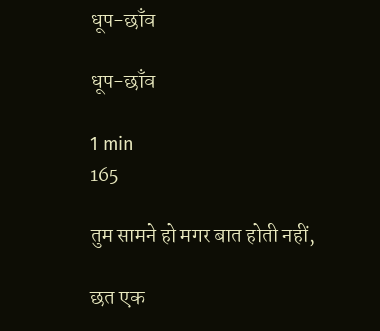धूप-छाँव

धूप-छाँव

1 min
165

तुम सामने हो मगर बात होती नहीं,

छत एक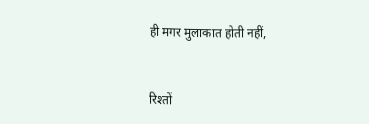ही मगर मुलाकात होती नहीं,


रिश्तों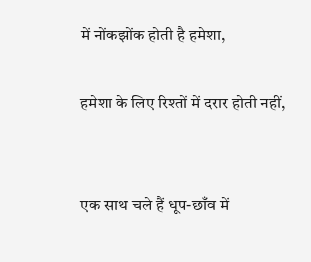में नोंकझोंक होती है हमेशा,

हमेशा के लिए रिश्तों में दरार होती नहीं,


एक साथ चले हैं धूप-छाँव में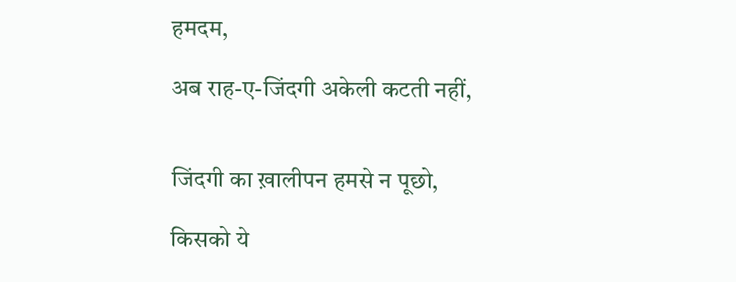हमदम,

अब राह-ए-जिंदगी अकेली कटती नहीं,


जिंदगी का ख़ालीपन हमसे न पूछो,

किसको ये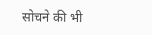सोचने की भी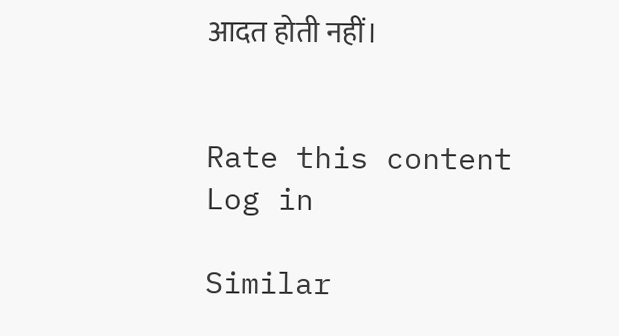आदत होती नहीं।


Rate this content
Log in

Similar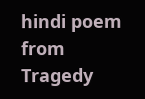hindi poem from Tragedy